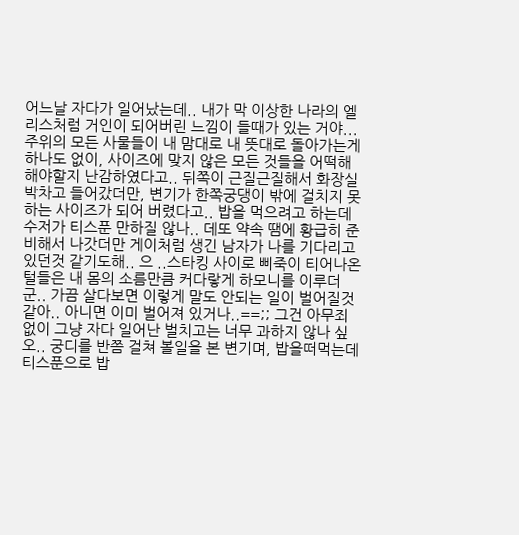어느날 자다가 일어났는데.. 내가 막 이상한 나라의 엘리스처럼 거인이 되어버린 느낌이 들때가 있는 거야... 주위의 모든 사물들이 내 맘대로 내 뜻대로 돌아가는게 하나도 없이, 사이즈에 맞지 않은 모든 것들을 어떡해 해야할지 난감하였다고.. 뒤쪽이 근질근질해서 화장실 박차고 들어갔더만, 변기가 한쪽궁댕이 밖에 걸치지 못하는 사이즈가 되어 버렸다고.. 밥을 먹으려고 하는데 수저가 티스푼 만하질 않나.. 데또 약속 땜에 황급히 준비해서 나갓더만 게이처럼 생긴 남자가 나를 기다리고 있던것 같기도해.. 으 ..스타킹 사이로 삐죽이 티어나온 털들은 내 몸의 소름만큼 커다랗게 하모니를 이루더군.. 가끔 살다보면 이렇게 말도 안되는 일이 벌어질것 같아.. 아니면 이미 벌어져 있거나..==;; 그건 아무죄없이 그냥 자다 일어난 벌치고는 너무 과하지 않나 싶오.. 궁디를 반쯤 걸쳐 볼일을 본 변기며, 밥을떠먹는데 티스푼으로 밥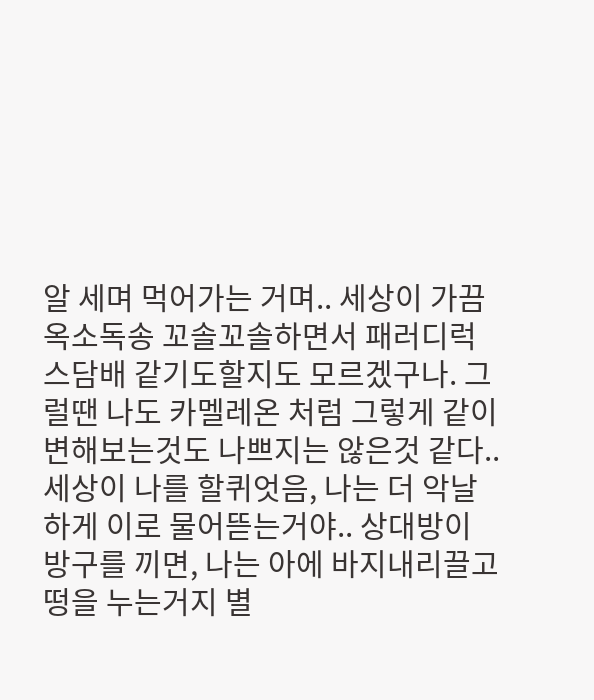알 세며 먹어가는 거며.. 세상이 가끔 옥소독송 꼬솔꼬솔하면서 패러디럭스담배 같기도할지도 모르겠구나. 그럴땐 나도 카멜레온 처럼 그렇게 같이 변해보는것도 나쁘지는 않은것 같다.. 세상이 나를 할퀴엇음, 나는 더 악날하게 이로 물어뜯는거야.. 상대방이 방구를 끼면, 나는 아에 바지내리끌고 떵을 누는거지 별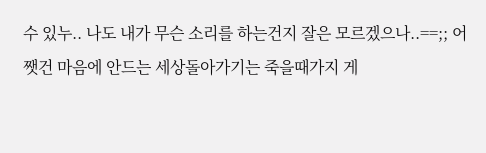수 있누.. 나도 내가 무슨 소리를 하는건지 잘은 모르겠으나..==;; 어쨋건 마음에 안드는 세상돌아가기는 죽을때가지 게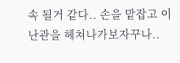속 될거 같다.. 손을 맡잡고 이 난관을 헤쳐나가보자꾸나..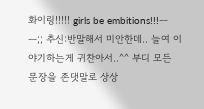화이링!!!!! girls be embitions!!!ㅡㅡ;; 추신:반말해서 미안한데.. 늘여 이야기하는게 귀찬아서..^^ 부디 모든 문장을 존댓말로 상상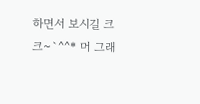하면서 보시길 크크~`^^* 머 그래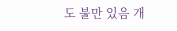도 불만 있음 개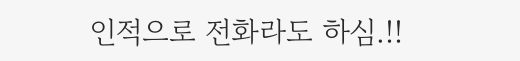인적으로 전화라도 하심.!!